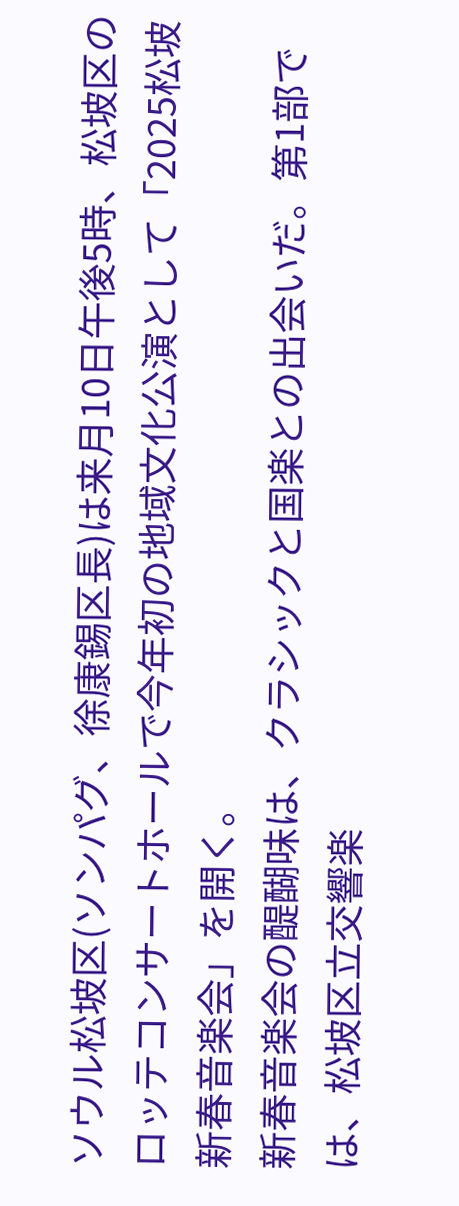ソウル松坡区(ソンパグ、徐康錫区長)は来月10日午後5時、松坡区のロッテコンサートホールで今年初の地域文化公演として「2025松坡新春音楽会」を開く。
新春音楽会の醍醐味は、クラシックと国楽との出会いだ。第1部では、松坡区立交響楽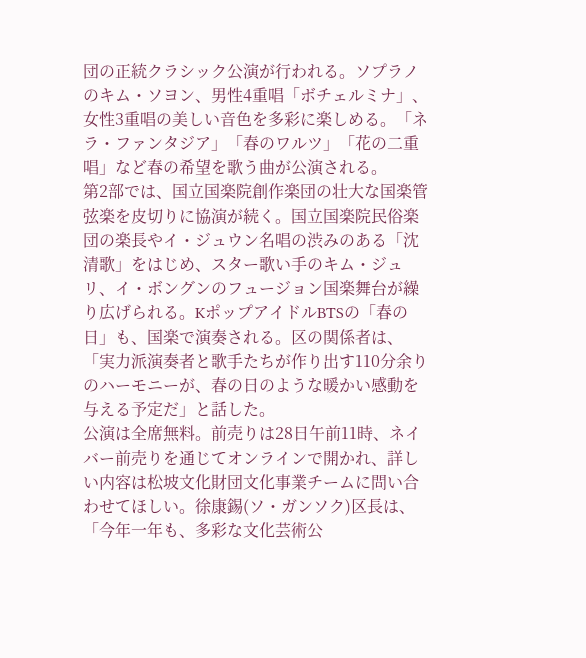団の正統クラシック公演が行われる。ソプラノのキム・ソヨン、男性4重唱「ボチェルミナ」、女性3重唱の美しい音色を多彩に楽しめる。「ネラ・ファンタジア」「春のワルツ」「花の二重唱」など春の希望を歌う曲が公演される。
第2部では、国立国楽院創作楽団の壮大な国楽管弦楽を皮切りに協演が続く。国立国楽院民俗楽団の楽長やイ・ジュウン名唱の渋みのある「沈清歌」をはじめ、スター歌い手のキム・ジュリ、イ・ボングンのフュージョン国楽舞台が繰り広げられる。KポップアイドルBTSの「春の日」も、国楽で演奏される。区の関係者は、「実力派演奏者と歌手たちが作り出す110分余りのハーモニーが、春の日のような暖かい感動を与える予定だ」と話した。
公演は全席無料。前売りは28日午前11時、ネイバー前売りを通じてオンラインで開かれ、詳しい内容は松坡文化財団文化事業チームに問い合わせてほしい。徐康錫(ソ・ガンソク)区長は、「今年一年も、多彩な文化芸術公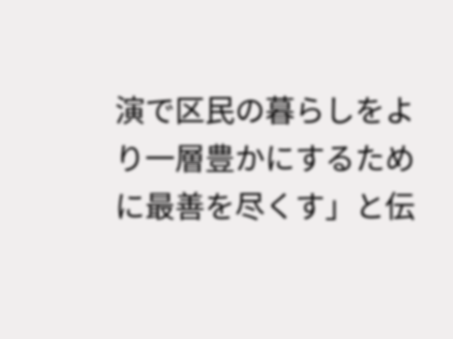演で区民の暮らしをより一層豊かにするために最善を尽くす」と伝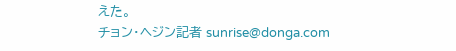えた。
チョン・ヘジン記者 sunrise@donga.com